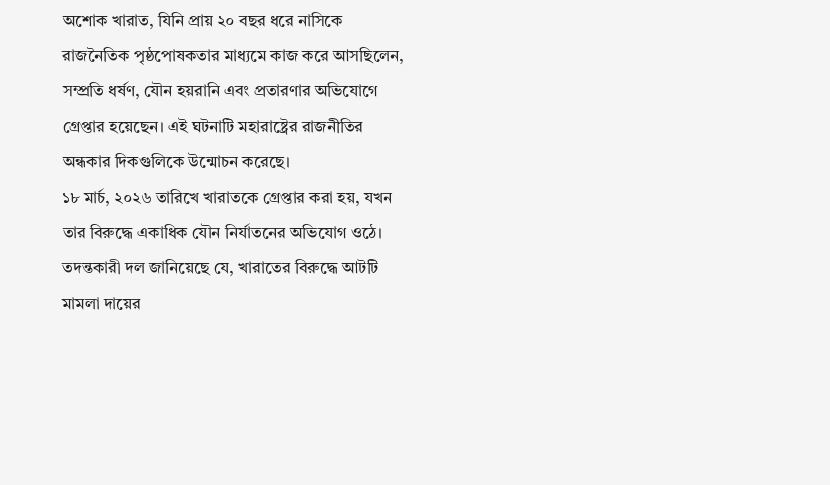অশোক খারাত, যিনি প্রায় ২০ বছর ধরে নাসিকে রাজনৈতিক পৃষ্ঠপোষকতার মাধ্যমে কাজ করে আসছিলেন, সম্প্রতি ধর্ষণ, যৌন হয়রানি এবং প্রতারণার অভিযোগে গ্রেপ্তার হয়েছেন। এই ঘটনাটি মহারাষ্ট্রের রাজনীতির অন্ধকার দিকগুলিকে উন্মোচন করেছে।
১৮ মার্চ, ২০২৬ তারিখে খারাতকে গ্রেপ্তার করা হয়, যখন তার বিরুদ্ধে একাধিক যৌন নির্যাতনের অভিযোগ ওঠে। তদন্তকারী দল জানিয়েছে যে, খারাতের বিরুদ্ধে আটটি মামলা দায়ের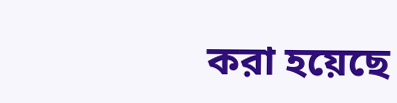করা হয়েছে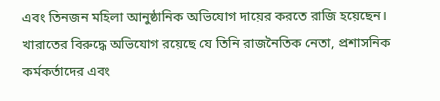এবং তিনজন মহিলা আনুষ্ঠানিক অভিযোগ দায়ের করতে রাজি হয়েছেন।
খারাতের বিরুদ্ধে অভিযোগ রয়েছে যে তিনি রাজনৈতিক নেতা, প্রশাসনিক কর্মকর্তাদের এবং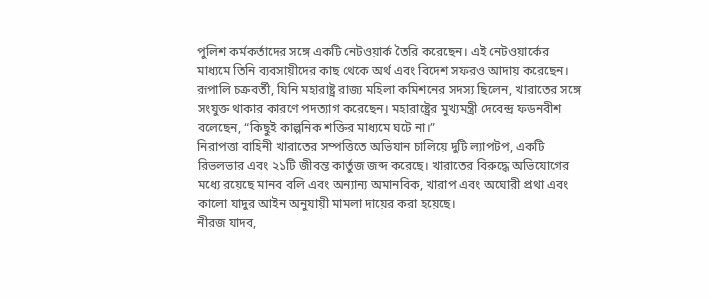পুলিশ কর্মকর্তাদের সঙ্গে একটি নেটওয়ার্ক তৈরি করেছেন। এই নেটওয়ার্কের মাধ্যমে তিনি ব্যবসায়ীদের কাছ থেকে অর্থ এবং বিদেশ সফরও আদায় করেছেন।
রূপালি চক্রবর্তী, যিনি মহারাষ্ট্র রাজ্য মহিলা কমিশনের সদস্য ছিলেন, খারাতের সঙ্গে সংযুক্ত থাকার কারণে পদত্যাগ করেছেন। মহারাষ্ট্রের মুখ্যমন্ত্রী দেবেন্দ্র ফডনবীশ বলেছেন, “কিছুই কাল্পনিক শক্তির মাধ্যমে ঘটে না।”
নিরাপত্তা বাহিনী খারাতের সম্পত্তিতে অভিযান চালিয়ে দুটি ল্যাপটপ, একটি রিভলভার এবং ২১টি জীবন্ত কার্তুজ জব্দ করেছে। খারাতের বিরুদ্ধে অভিযোগের মধ্যে রয়েছে মানব বলি এবং অন্যান্য অমানবিক, খারাপ এবং অঘোরী প্রথা এবং কালো যাদুর আইন অনুযায়ী মামলা দায়ের করা হয়েছে।
নীরজ যাদব,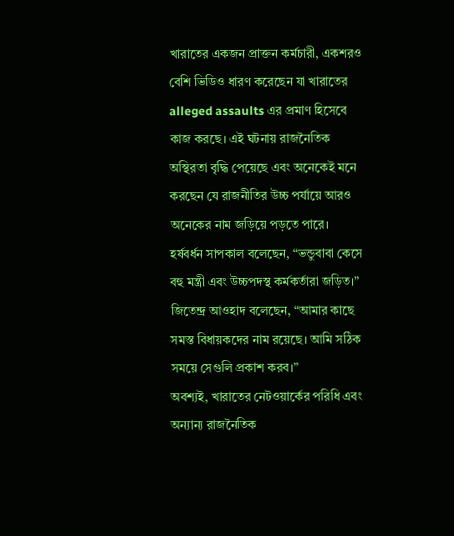খারাতের একজন প্রাক্তন কর্মচারী, একশরও বেশি ভিডিও ধারণ করেছেন যা খারাতের alleged assaults এর প্রমাণ হিসেবে কাজ করছে। এই ঘটনায় রাজনৈতিক অস্থিরতা বৃদ্ধি পেয়েছে এবং অনেকেই মনে করছেন যে রাজনীতির উচ্চ পর্যায়ে আরও অনেকের নাম জড়িয়ে পড়তে পারে।
হর্ষবর্ধন সাপকাল বলেছেন, “ভন্ডুবাবা কেসে বহু মন্ত্রী এবং উচ্চপদস্থ কর্মকর্তারা জড়িত।” জিতেন্দ্র আওহাদ বলেছেন, “আমার কাছে সমস্ত বিধায়কদের নাম রয়েছে। আমি সঠিক সময়ে সেগুলি প্রকাশ করব।”
অবশ্যই, খারাতের নেটওয়ার্কের পরিধি এবং অন্যান্য রাজনৈতিক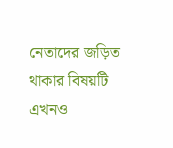নেতাদের জড়িত থাকার বিষয়টি এখনও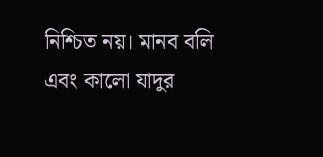নিশ্চিত নয়। মানব বলি এবং কালো যাদুর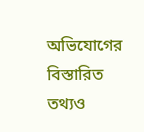অভিযোগের বিস্তারিত তথ্যও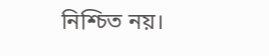নিশ্চিত নয়।